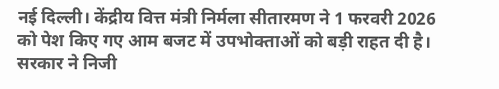नई दिल्ली। केंद्रीय वित्त मंत्री निर्मला सीतारमण ने 1 फरवरी 2026 को पेश किए गए आम बजट में उपभोक्ताओं को बड़ी राहत दी है। सरकार ने निजी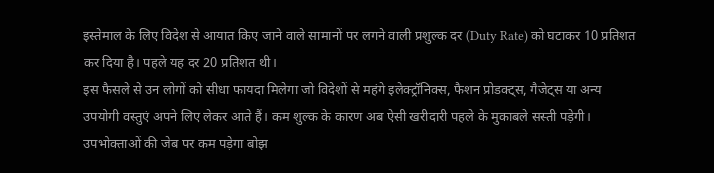इस्तेमाल के लिए विदेश से आयात किए जाने वाले सामानों पर लगने वाली प्रशुल्क दर (Duty Rate) को घटाकर 10 प्रतिशत कर दिया है। पहले यह दर 20 प्रतिशत थी।
इस फैसले से उन लोगों को सीधा फायदा मिलेगा जो विदेशों से महंगे इलेक्ट्रॉनिक्स, फैशन प्रोडक्ट्स, गैजेट्स या अन्य उपयोगी वस्तुएं अपने लिए लेकर आते हैं। कम शुल्क के कारण अब ऐसी खरीदारी पहले के मुकाबले सस्ती पड़ेगी।
उपभोक्ताओं की जेब पर कम पड़ेगा बोझ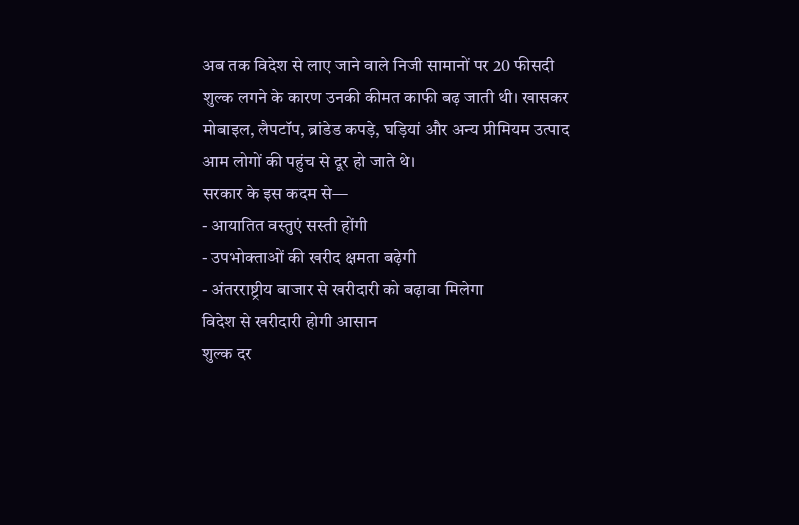अब तक विदेश से लाए जाने वाले निजी सामानों पर 20 फीसदी शुल्क लगने के कारण उनकी कीमत काफी बढ़ जाती थी। खासकर मोबाइल, लैपटॉप, ब्रांडेड कपड़े, घड़ियां और अन्य प्रीमियम उत्पाद आम लोगों की पहुंच से दूर हो जाते थे।
सरकार के इस कदम से—
- आयातित वस्तुएं सस्ती होंगी
- उपभोक्ताओं की खरीद क्षमता बढ़ेगी
- अंतरराष्ट्रीय बाजार से खरीदारी को बढ़ावा मिलेगा
विदेश से खरीदारी होगी आसान
शुल्क दर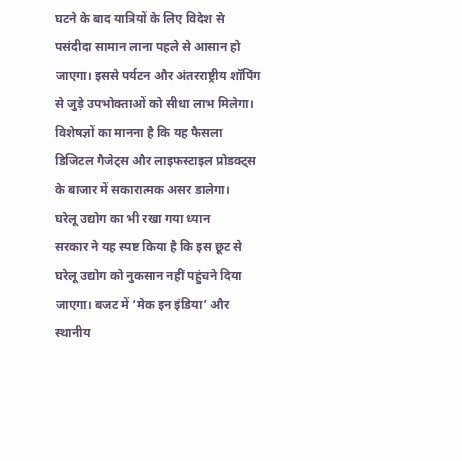घटने के बाद यात्रियों के लिए विदेश से पसंदीदा सामान लाना पहले से आसान हो जाएगा। इससे पर्यटन और अंतरराष्ट्रीय शॉपिंग से जुड़े उपभोक्ताओं को सीधा लाभ मिलेगा। विशेषज्ञों का मानना है कि यह फैसला डिजिटल गैजेट्स और लाइफस्टाइल प्रोडक्ट्स के बाजार में सकारात्मक असर डालेगा।
घरेलू उद्योग का भी रखा गया ध्यान
सरकार ने यह स्पष्ट किया है कि इस छूट से घरेलू उद्योग को नुकसान नहीं पहुंचने दिया जाएगा। बजट में ‘मेक इन इंडिया’ और स्थानीय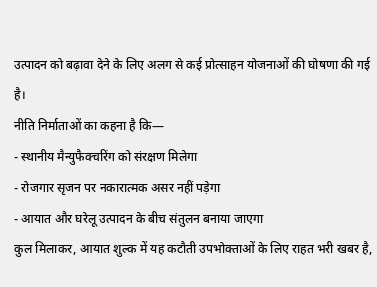उत्पादन को बढ़ावा देने के लिए अलग से कई प्रोत्साहन योजनाओं की घोषणा की गई है।
नीति निर्माताओं का कहना है कि—
- स्थानीय मैन्युफैक्चरिंग को संरक्षण मिलेगा
- रोजगार सृजन पर नकारात्मक असर नहीं पड़ेगा
- आयात और घरेलू उत्पादन के बीच संतुलन बनाया जाएगा
कुल मिलाकर, आयात शुल्क में यह कटौती उपभोक्ताओं के लिए राहत भरी खबर है,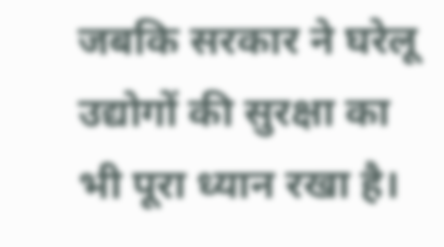जबकि सरकार ने घरेलू उद्योगों की सुरक्षा का भी पूरा ध्यान रखा है।